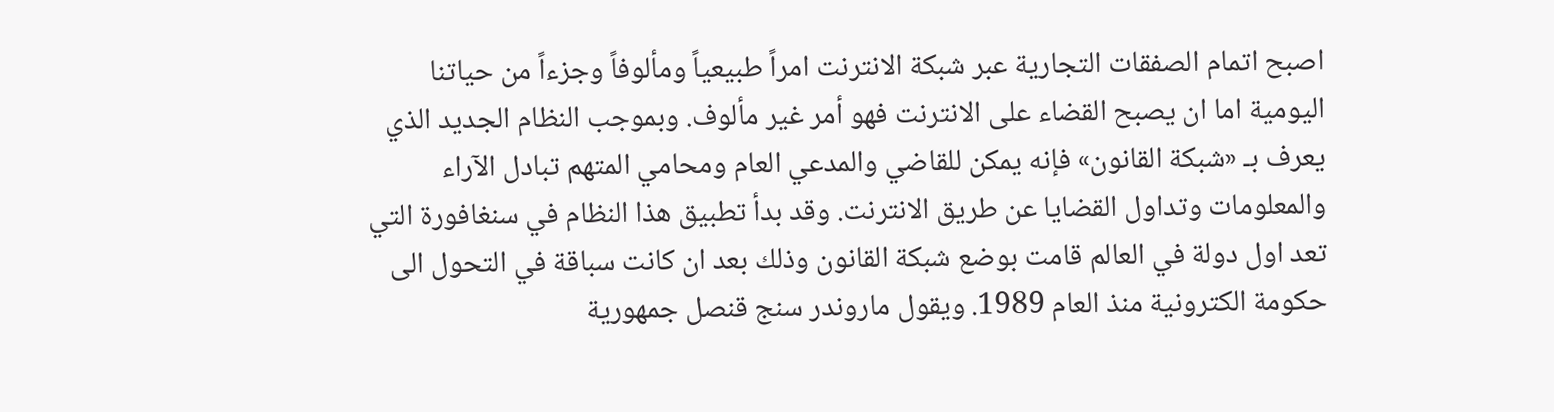اصبح اتمام الصفقات التجارية عبر شبكة الانترنت امراً طبيعياً ومألوفاً وجزءاً من حياتنا اليومية اما ان يصبح القضاء على الانترنت فهو أمر غير مألوف. وبموجب النظام الجديد الذي يعرف بـ «شبكة القانون» فإنه يمكن للقاضي والمدعي العام ومحامي المتهم تبادل الآراء والمعلومات وتداول القضايا عن طريق الانترنت. وقد بدأ تطبيق هذا النظام في سنغافورة التي تعد اول دولة في العالم قامت بوضع شبكة القانون وذلك بعد ان كانت سباقة في التحول الى حكومة الكترونية منذ العام 1989. ويقول ماروندر سنج قنصل جمهورية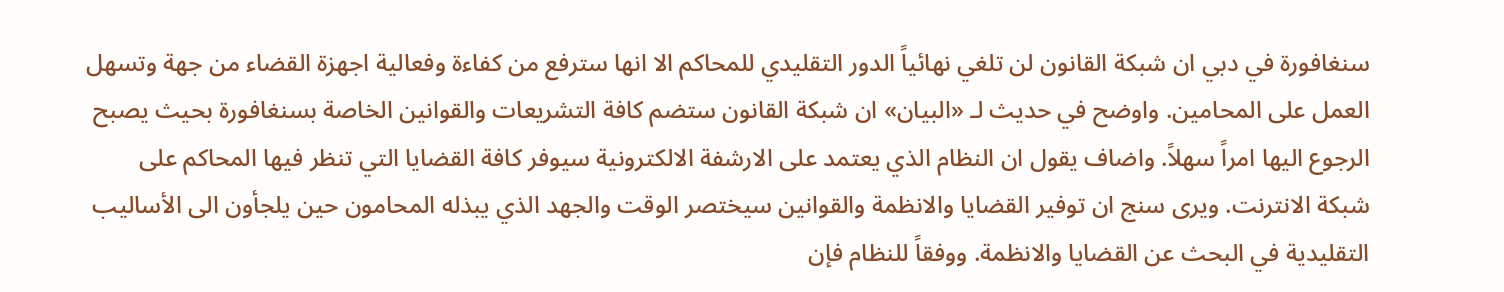سنغافورة في دبي ان شبكة القانون لن تلغي نهائياً الدور التقليدي للمحاكم الا انها سترفع من كفاءة وفعالية اجهزة القضاء من جهة وتسهل العمل على المحامين. واوضح في حديث لـ «البيان» ان شبكة القانون ستضم كافة التشريعات والقوانين الخاصة بسنغافورة بحيث يصبح الرجوع اليها امراً سهلاً. واضاف يقول ان النظام الذي يعتمد على الارشفة الالكترونية سيوفر كافة القضايا التي تنظر فيها المحاكم على شبكة الانترنت. ويرى سنج ان توفير القضايا والانظمة والقوانين سيختصر الوقت والجهد الذي يبذله المحامون حين يلجأون الى الأساليب التقليدية في البحث عن القضايا والانظمة. ووفقاً للنظام فإن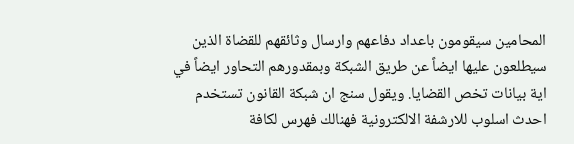المحامين سيقومون باعداد دفاعهم وارسال وثائقهم للقضاة الذين سيطلعون عليها ايضاً عن طريق الشبكة وبمقدورهم التحاور ايضاً في اية بيانات تخص القضايا. ويقول سنج ان شبكة القانون تستخدم احدث اسلوب للارشفة الالكترونية فهنالك فهرس لكافة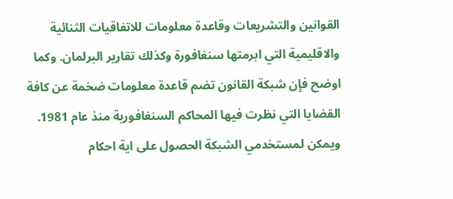القوانين والتشريعات وقاعدة معلومات للاتفاقيات الثنائية والاقليمية التي ابرمتها سنغافورة وكذلك تقارير البرلمان. وكما اوضح فإن شبكة القانون تضم قاعدة معلومات ضخمة عن كافة القضايا التي نظرت فيها المحاكم السنغافورية منذ عام 1981. ويمكن لمستخدمي الشبكة الحصول على اية احكام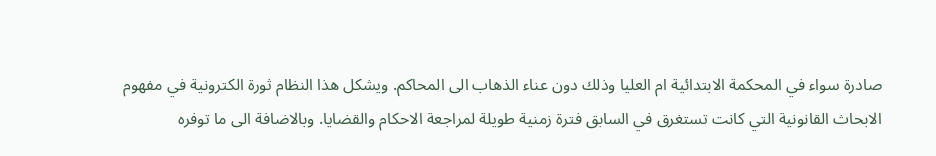صادرة سواء في المحكمة الابتدائية ام العليا وذلك دون عناء الذهاب الى المحاكم. ويشكل هذا النظام ثورة الكترونية في مفهوم الابحاث القانونية التي كانت تستغرق في السابق فترة زمنية طويلة لمراجعة الاحكام والقضايا. وبالاضافة الى ما توفره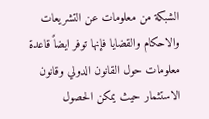الشبكة من معلومات عن التشريعات والاحكام والقضايا فإنها توفر ايضاً قاعدة معلومات حول القانون الدولي وقانون الاستثمار حيث يمكن الحصول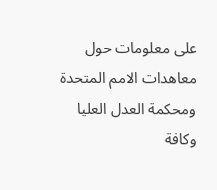على معلومات حول معاهدات الامم المتحدة ومحكمة العدل العليا وكافة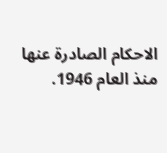الاحكام الصادرة عنها منذ العام 1946.